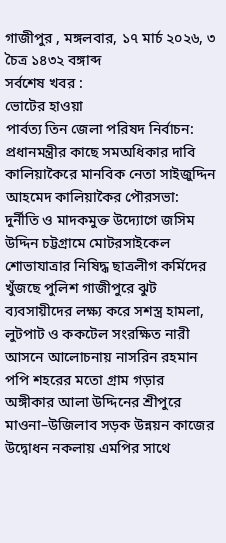গাজীপুর , মঙ্গলবার, ১৭ মার্চ ২০২৬, ৩ চৈত্র ১৪৩২ বঙ্গাব্দ
সর্বশেষ খবর :
ভোটের হাওয়া
পার্বত্য তিন জেলা পরিষদ নির্বাচন: প্রধানমন্ত্রীর কাছে সমঅধিকার দাবি কালিয়াকৈরে মানবিক নেতা সাইজুদ্দিন আহমেদ কালিয়াকৈর পৌরসভা: দুর্নীতি ও মাদকমুক্ত উদ্যোগে জসিম উদ্দিন চট্টগ্রামে মোটরসাইকেল শোভাযাত্রার নিষিদ্ধ ছাত্রলীগ কর্মিদের খুঁজছে পুলিশ গাজীপুরে ঝুট ব্যবসায়ীদের লক্ষ্য করে সশস্ত্র হামলা, লুটপাট ও ককটেল সংরক্ষিত নারী আসনে আলোচনায় নাসরিন রহমান পপি শহরের মতো গ্রাম গড়ার অঙ্গীকার আলা উদ্দিনের শ্রীপুরে মাওনা–উজিলাব সড়ক উন্নয়ন কাজের উদ্বোধন নকলায় এমপির সাথে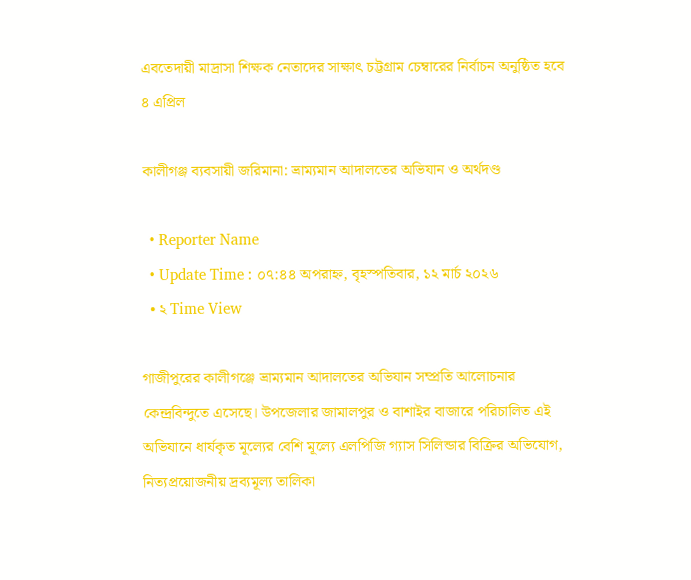এবতেদায়ী মাদ্রাসা শিক্ষক নেতাদের সাক্ষাৎ চট্টগ্রাম চেম্বারের নির্বাচন অনুষ্ঠিত হবে ৪ এপ্রিল

কালীগঞ্জ ব্যবসায়ী জরিমানা: ভ্রাম্যমান আদালতের অভিযান ও অর্থদণ্ড

  • Reporter Name
  • Update Time : ০৭:৪৪ অপরাহ্ন, বৃহস্পতিবার, ১২ মার্চ ২০২৬
  • ২ Time View

গাজীপুরের কালীগঞ্জে ভ্রাম্যমান আদালতের অভিযান সম্প্রতি আলোচনার কেন্দ্রবিন্দুতে এসেছে। উপজেলার জামালপুর ও বাশাইর বাজারে পরিচালিত এই অভিযানে ধার্যকৃত মূল্যের বেশি মূল্যে এলপিজি গ্যাস সিলিন্ডার বিক্রির অভিযোগ, নিত্যপ্রয়োজনীয় দ্রব্যমূল্য তালিকা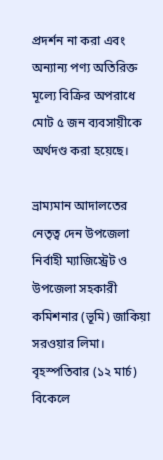প্রদর্শন না করা এবং অন্যান্য পণ্য অতিরিক্ত মূল্যে বিক্রির অপরাধে মোট ৫ জন ব্যবসায়ীকে অর্থদণ্ড করা হয়েছে।

ভ্রাম্যমান আদালতের নেতৃত্ব দেন উপজেলা নির্বাহী ম্যাজিস্ট্রেট ও উপজেলা সহকারী কমিশনার (ভূমি) জাকিয়া সরওয়ার লিমা। বৃহস্পতিবার (১২ মার্চ) বিকেলে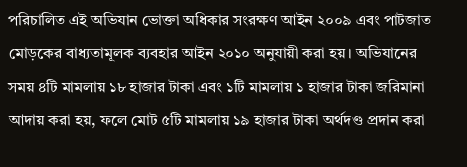পরিচালিত এই অভিযান ভোক্তা অধিকার সংরক্ষণ আইন ২০০৯ এবং পাটজাত মোড়কের বাধ্যতামূলক ব্যবহার আইন ২০১০ অনুযায়ী করা হয়। অভিযানের সময় ৪টি মামলায় ১৮ হাজার টাকা এবং ১টি মামলায় ১ হাজার টাকা জরিমানা আদায় করা হয়, ফলে মোট ৫টি মামলায় ১৯ হাজার টাকা অর্থদণ্ড প্রদান করা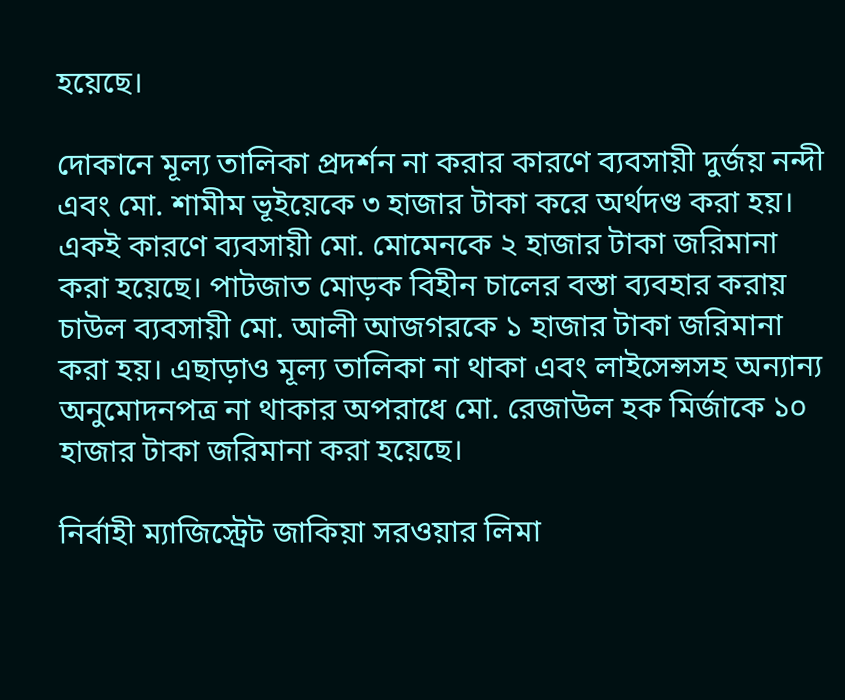হয়েছে।

দোকানে মূল্য তালিকা প্রদর্শন না করার কারণে ব্যবসায়ী দুর্জয় নন্দী এবং মো. শামীম ভূইয়েকে ৩ হাজার টাকা করে অর্থদণ্ড করা হয়। একই কারণে ব্যবসায়ী মো. মোমেনকে ২ হাজার টাকা জরিমানা করা হয়েছে। পাটজাত মোড়ক বিহীন চালের বস্তা ব্যবহার করায় চাউল ব্যবসায়ী মো. আলী আজগরকে ১ হাজার টাকা জরিমানা করা হয়। এছাড়াও মূল্য তালিকা না থাকা এবং লাইসেন্সসহ অন্যান্য অনুমোদনপত্র না থাকার অপরাধে মো. রেজাউল হক মির্জাকে ১০ হাজার টাকা জরিমানা করা হয়েছে।

নির্বাহী ম্যাজিস্ট্রেট জাকিয়া সরওয়ার লিমা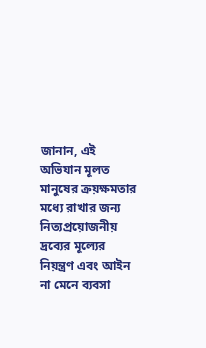জানান, এই অভিযান মূলত মানুষের ক্রয়ক্ষমতার মধ্যে রাখার জন্য নিত্যপ্রয়োজনীয় দ্রব্যের মূল্যের নিয়ন্ত্রণ এবং আইন না মেনে ব্যবসা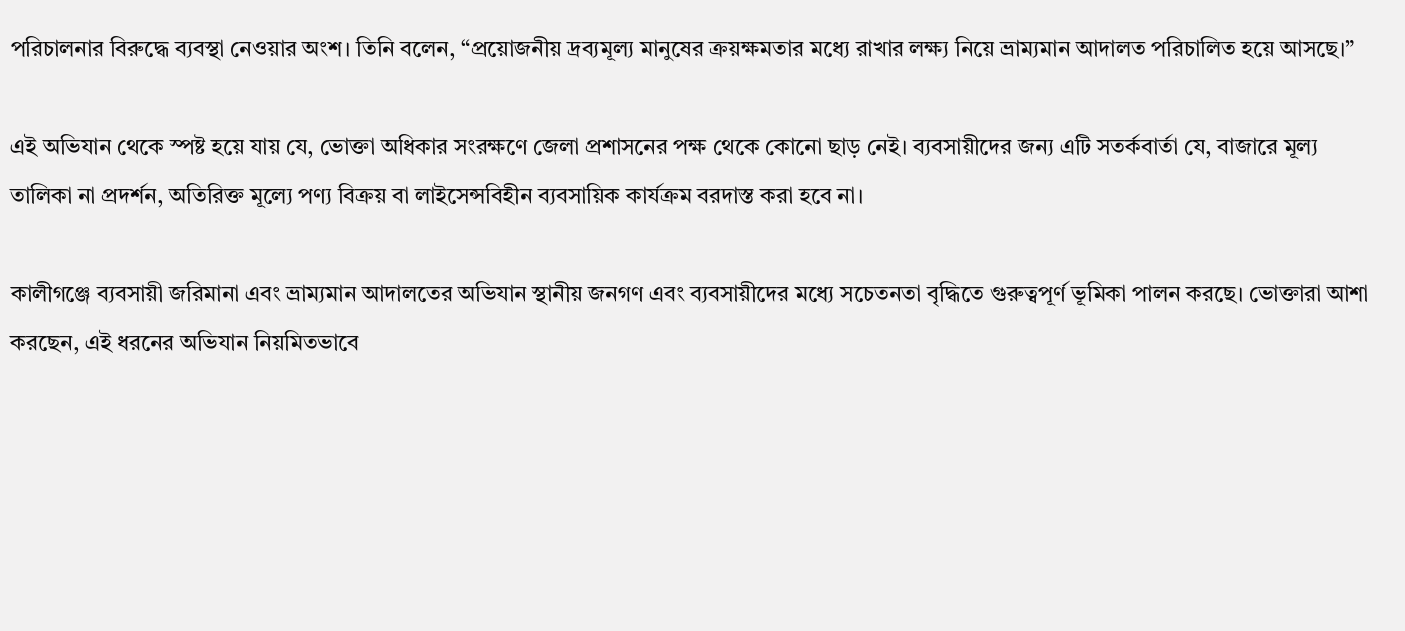পরিচালনার বিরুদ্ধে ব্যবস্থা নেওয়ার অংশ। তিনি বলেন, “প্রয়োজনীয় দ্রব্যমূল্য মানুষের ক্রয়ক্ষমতার মধ্যে রাখার লক্ষ্য নিয়ে ভ্রাম্যমান আদালত পরিচালিত হয়ে আসছে।”

এই অভিযান থেকে স্পষ্ট হয়ে যায় যে, ভোক্তা অধিকার সংরক্ষণে জেলা প্রশাসনের পক্ষ থেকে কোনো ছাড় নেই। ব্যবসায়ীদের জন্য এটি সতর্কবার্তা যে, বাজারে মূল্য তালিকা না প্রদর্শন, অতিরিক্ত মূল্যে পণ্য বিক্রয় বা লাইসেন্সবিহীন ব্যবসায়িক কার্যক্রম বরদাস্ত করা হবে না।

কালীগঞ্জে ব্যবসায়ী জরিমানা এবং ভ্রাম্যমান আদালতের অভিযান স্থানীয় জনগণ এবং ব্যবসায়ীদের মধ্যে সচেতনতা বৃদ্ধিতে গুরুত্বপূর্ণ ভূমিকা পালন করছে। ভোক্তারা আশা করছেন, এই ধরনের অভিযান নিয়মিতভাবে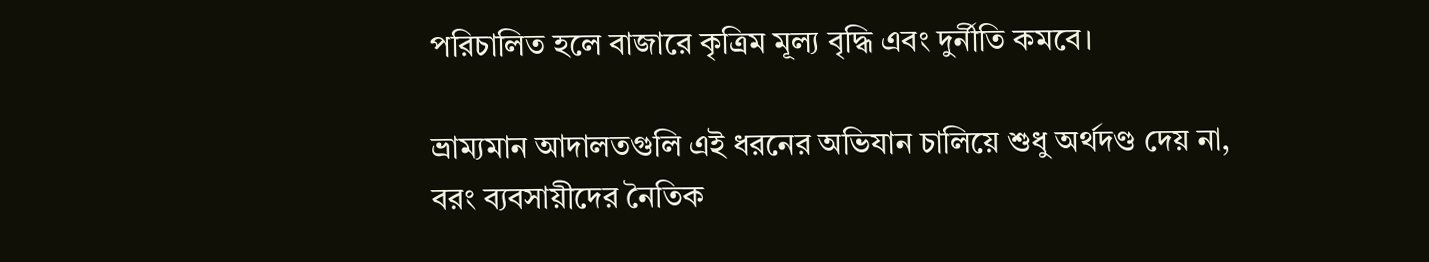পরিচালিত হলে বাজারে কৃত্রিম মূল্য বৃদ্ধি এবং দুর্নীতি কমবে।

ভ্রাম্যমান আদালতগুলি এই ধরনের অভিযান চালিয়ে শুধু অর্থদণ্ড দেয় না, বরং ব্যবসায়ীদের নৈতিক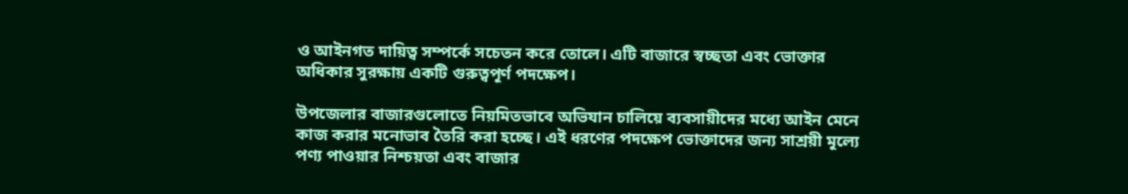ও আইনগত দায়িত্ব সম্পর্কে সচেতন করে তোলে। এটি বাজারে স্বচ্ছতা এবং ভোক্তার অধিকার সুরক্ষায় একটি গুরুত্বপূর্ণ পদক্ষেপ।

উপজেলার বাজারগুলোতে নিয়মিতভাবে অভিযান চালিয়ে ব্যবসায়ীদের মধ্যে আইন মেনে কাজ করার মনোভাব তৈরি করা হচ্ছে। এই ধরণের পদক্ষেপ ভোক্তাদের জন্য সাশ্রয়ী মূল্যে পণ্য পাওয়ার নিশ্চয়তা এবং বাজার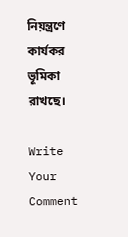নিয়ন্ত্রণে কার্যকর ভূমিকা রাখছে।

Write Your Comment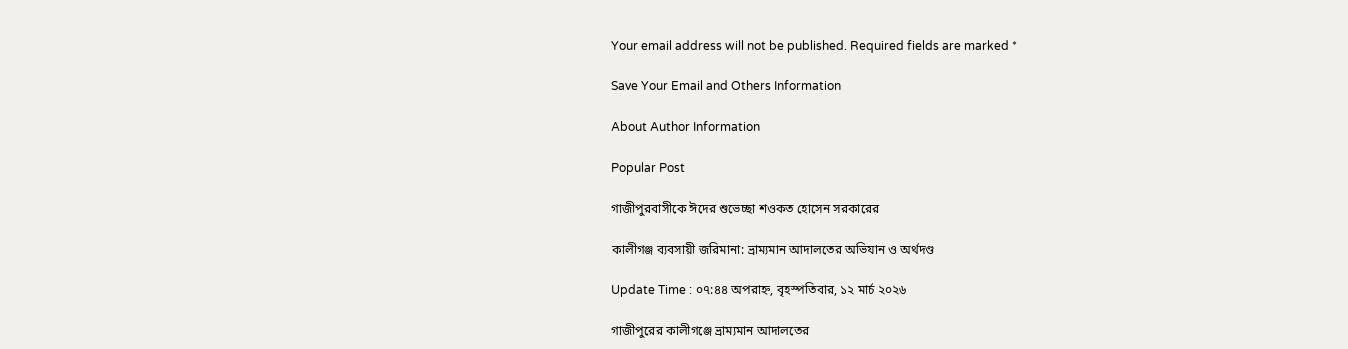Your email address will not be published. Required fields are marked *

Save Your Email and Others Information

About Author Information

Popular Post

গাজীপুরবাসীকে ঈদের শুভেচ্ছা শওকত হোসেন সরকারের

কালীগঞ্জ ব্যবসায়ী জরিমানা: ভ্রাম্যমান আদালতের অভিযান ও অর্থদণ্ড

Update Time : ০৭:৪৪ অপরাহ্ন, বৃহস্পতিবার, ১২ মার্চ ২০২৬

গাজীপুরের কালীগঞ্জে ভ্রাম্যমান আদালতের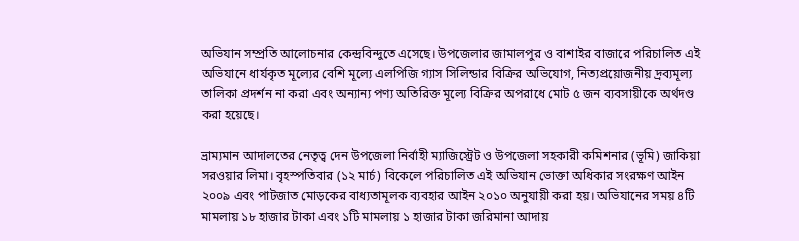অভিযান সম্প্রতি আলোচনার কেন্দ্রবিন্দুতে এসেছে। উপজেলার জামালপুর ও বাশাইর বাজারে পরিচালিত এই অভিযানে ধার্যকৃত মূল্যের বেশি মূল্যে এলপিজি গ্যাস সিলিন্ডার বিক্রির অভিযোগ, নিত্যপ্রয়োজনীয় দ্রব্যমূল্য তালিকা প্রদর্শন না করা এবং অন্যান্য পণ্য অতিরিক্ত মূল্যে বিক্রির অপরাধে মোট ৫ জন ব্যবসায়ীকে অর্থদণ্ড করা হয়েছে।

ভ্রাম্যমান আদালতের নেতৃত্ব দেন উপজেলা নির্বাহী ম্যাজিস্ট্রেট ও উপজেলা সহকারী কমিশনার (ভূমি) জাকিয়া সরওয়ার লিমা। বৃহস্পতিবার (১২ মার্চ) বিকেলে পরিচালিত এই অভিযান ভোক্তা অধিকার সংরক্ষণ আইন ২০০৯ এবং পাটজাত মোড়কের বাধ্যতামূলক ব্যবহার আইন ২০১০ অনুযায়ী করা হয়। অভিযানের সময় ৪টি মামলায় ১৮ হাজার টাকা এবং ১টি মামলায় ১ হাজার টাকা জরিমানা আদায়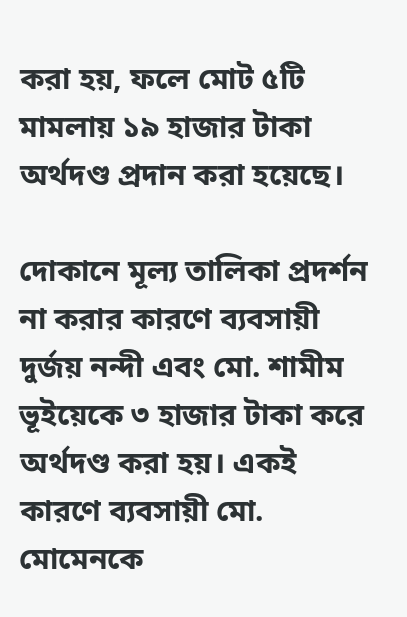করা হয়, ফলে মোট ৫টি মামলায় ১৯ হাজার টাকা অর্থদণ্ড প্রদান করা হয়েছে।

দোকানে মূল্য তালিকা প্রদর্শন না করার কারণে ব্যবসায়ী দুর্জয় নন্দী এবং মো. শামীম ভূইয়েকে ৩ হাজার টাকা করে অর্থদণ্ড করা হয়। একই কারণে ব্যবসায়ী মো. মোমেনকে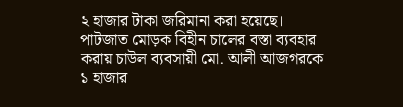২ হাজার টাকা জরিমানা করা হয়েছে। পাটজাত মোড়ক বিহীন চালের বস্তা ব্যবহার করায় চাউল ব্যবসায়ী মো. আলী আজগরকে ১ হাজার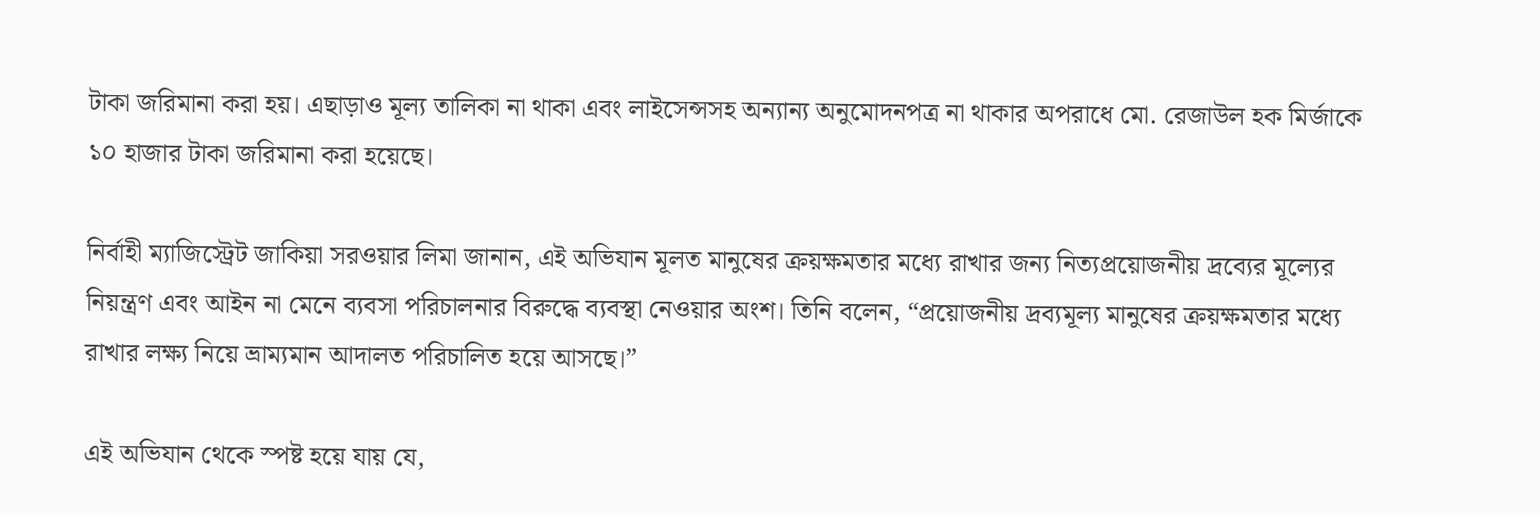টাকা জরিমানা করা হয়। এছাড়াও মূল্য তালিকা না থাকা এবং লাইসেন্সসহ অন্যান্য অনুমোদনপত্র না থাকার অপরাধে মো. রেজাউল হক মির্জাকে ১০ হাজার টাকা জরিমানা করা হয়েছে।

নির্বাহী ম্যাজিস্ট্রেট জাকিয়া সরওয়ার লিমা জানান, এই অভিযান মূলত মানুষের ক্রয়ক্ষমতার মধ্যে রাখার জন্য নিত্যপ্রয়োজনীয় দ্রব্যের মূল্যের নিয়ন্ত্রণ এবং আইন না মেনে ব্যবসা পরিচালনার বিরুদ্ধে ব্যবস্থা নেওয়ার অংশ। তিনি বলেন, “প্রয়োজনীয় দ্রব্যমূল্য মানুষের ক্রয়ক্ষমতার মধ্যে রাখার লক্ষ্য নিয়ে ভ্রাম্যমান আদালত পরিচালিত হয়ে আসছে।”

এই অভিযান থেকে স্পষ্ট হয়ে যায় যে,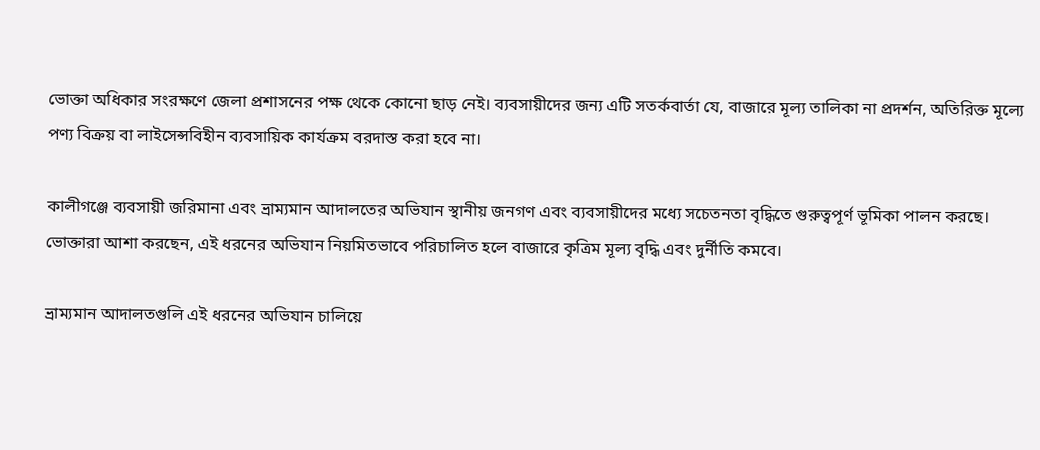ভোক্তা অধিকার সংরক্ষণে জেলা প্রশাসনের পক্ষ থেকে কোনো ছাড় নেই। ব্যবসায়ীদের জন্য এটি সতর্কবার্তা যে, বাজারে মূল্য তালিকা না প্রদর্শন, অতিরিক্ত মূল্যে পণ্য বিক্রয় বা লাইসেন্সবিহীন ব্যবসায়িক কার্যক্রম বরদাস্ত করা হবে না।

কালীগঞ্জে ব্যবসায়ী জরিমানা এবং ভ্রাম্যমান আদালতের অভিযান স্থানীয় জনগণ এবং ব্যবসায়ীদের মধ্যে সচেতনতা বৃদ্ধিতে গুরুত্বপূর্ণ ভূমিকা পালন করছে। ভোক্তারা আশা করছেন, এই ধরনের অভিযান নিয়মিতভাবে পরিচালিত হলে বাজারে কৃত্রিম মূল্য বৃদ্ধি এবং দুর্নীতি কমবে।

ভ্রাম্যমান আদালতগুলি এই ধরনের অভিযান চালিয়ে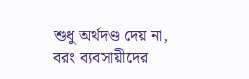শুধু অর্থদণ্ড দেয় না, বরং ব্যবসায়ীদের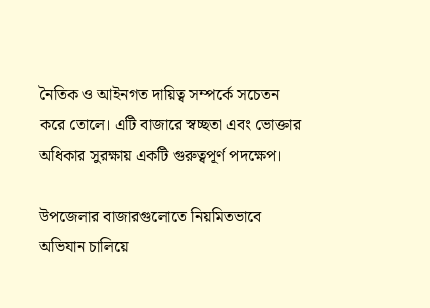নৈতিক ও আইনগত দায়িত্ব সম্পর্কে সচেতন করে তোলে। এটি বাজারে স্বচ্ছতা এবং ভোক্তার অধিকার সুরক্ষায় একটি গুরুত্বপূর্ণ পদক্ষেপ।

উপজেলার বাজারগুলোতে নিয়মিতভাবে অভিযান চালিয়ে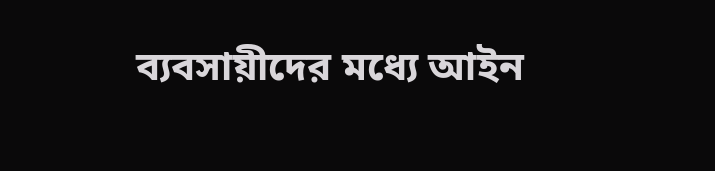ব্যবসায়ীদের মধ্যে আইন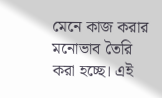মেনে কাজ করার মনোভাব তৈরি করা হচ্ছে। এই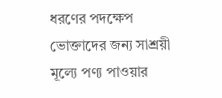ধরণের পদক্ষেপ ভোক্তাদের জন্য সাশ্রয়ী মূল্যে পণ্য পাওয়ার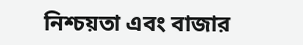নিশ্চয়তা এবং বাজার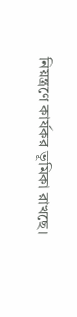নিয়ন্ত্রণে কার্যকর ভূমিকা রাখছে।